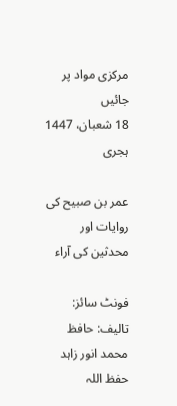مرکزی مواد پر جائیں
18 شعبان، 1447 ہجری

عمر بن صبیح کی روایات اور محدثین کی آراء

فونٹ سائز:
تالیف: حافظ محمد انور زاہد حفظ اللہ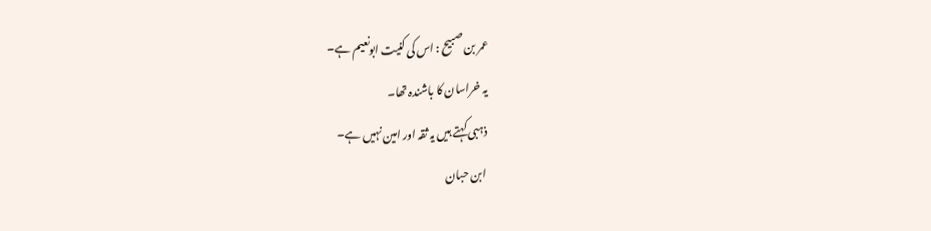عمر بن صبیح : اس کی کنیت ابونعیم ہے۔
یہ خراسان کا باشندہ تھا۔
ذہبی کہتے ہیں یہ ثقہ اور امین نہیں ہے۔
ابن حبان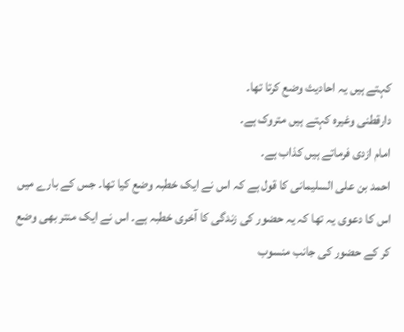کہتے ہیں یہ احادیث وضع کرتا تھا۔
دارقطنی وغیرہ کہتے ہیں متروک ہے۔
امام ازدی فرماتے ہیں کذاب ہے۔
احمد بن علی السلیمانی کا قول ہے کہ اس نے ایک خطبہ وضع کیا تھا۔ جس کے بارے میں اس کا دعوی یہ تھا کہ یہ حضور کی زندگی کا آخری خطبہ ہے۔ اس نے ایک منتر بھی وضع کر کے حضور کی جانب منسوب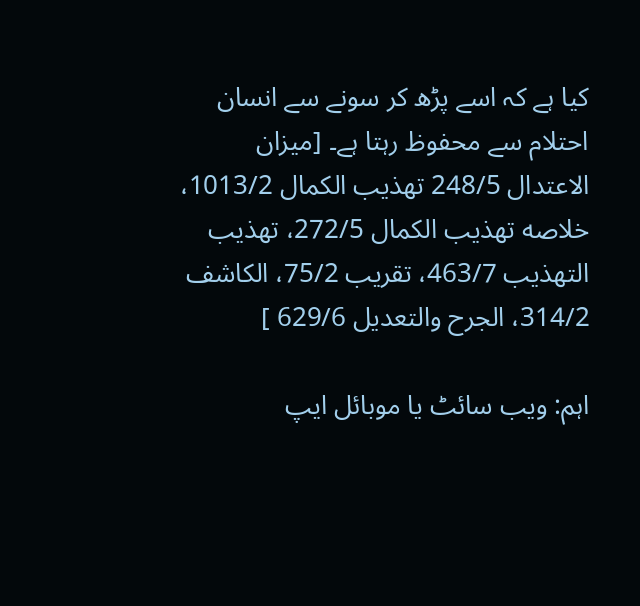کیا ہے کہ اسے پڑھ کر سونے سے انسان احتلام سے محفوظ رہتا ہے۔ [ميزان الاعتدال 248/5 تهذيب الكمال 1013/2، خلاصه تهذيب الكمال 272/5، تهذيب التهذيب 463/7، تقريب 75/2، الكاشف 314/2، الجرح والتعديل 629/6 ]

اہم: ویب سائٹ یا موبائل ایپ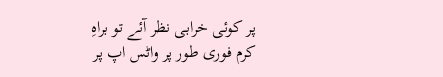پر کوئی خرابی نظر آئے تو براہِ کرم فوری طور پر واٹس اپ پر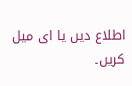اطلاع دیں یا ای میل کریں۔